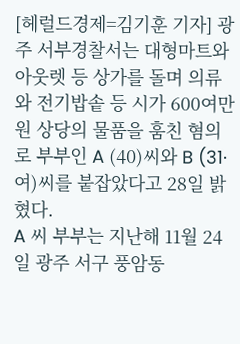[헤럴드경제=김기훈 기자] 광주 서부경찰서는 대형마트와 아웃렛 등 상가를 돌며 의류와 전기밥솥 등 시가 600여만원 상당의 물품을 훔친 혐의로 부부인 A (40)씨와 B (31·여)씨를 붙잡았다고 28일 밝혔다.
A 씨 부부는 지난해 11월 24일 광주 서구 풍암동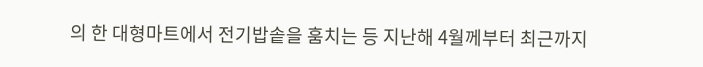의 한 대형마트에서 전기밥솥을 훔치는 등 지난해 4월께부터 최근까지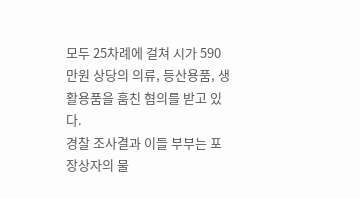모두 25차례에 걸쳐 시가 590만원 상당의 의류, 등산용품, 생활용품을 훔친 혐의를 받고 있다.
경찰 조사결과 이들 부부는 포장상자의 물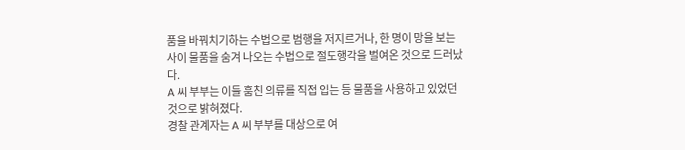품을 바꿔치기하는 수법으로 범행을 저지르거나, 한 명이 망을 보는 사이 물품을 숨겨 나오는 수법으로 절도행각을 벌여온 것으로 드러났다.
A 씨 부부는 이들 훔친 의류를 직접 입는 등 물품을 사용하고 있었던 것으로 밝혀졌다.
경찰 관계자는 A 씨 부부를 대상으로 여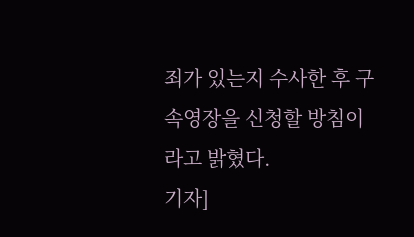죄가 있는지 수사한 후 구속영장을 신청할 방침이라고 밝혔다.
기자]